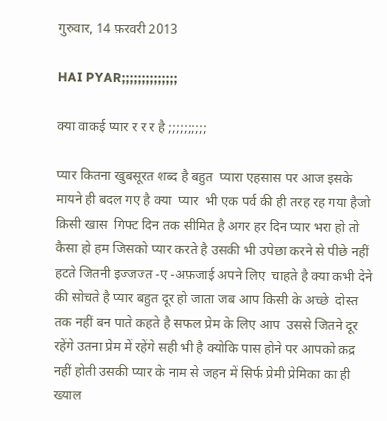गुरुवार, 14 फ़रवरी 2013

HAI PYAR;;;;;;;;;;;;;;

क्या वाकई प्यार र र र है ;;;;;;;;;;

प्यार कितना खुबसूरत शब्द है बहुत  प्यारा एहसास पर आज इसके मायने ही बदल गए है क्या  प्यार  भी एक पर्व की ही तरह रह गया हैजो क़िसी खास  गिफ्ट दिन तक सीमित है अगर हर दिन प्यार भरा हो तो कैसा हो हम जिसको प्यार करते है उसकी भी उपेछा करने से पीछे नहीं हटते जितनी इज्जज्त -ए -अफ़जाई अपने लिए  चाहते है क्या कभी देने की सोचते है प्यार बहुत दूर हो जाता जब आप किसी के अच्छे  दोस्त तक नहीं बन पाते कहते है सफल प्रेम के लिए आप  उससे जितने दूर रहेंगे उतना प्रेम में रहेंगे सही भी है क्योकि पास होने पर आपको क़द्र नहीं होती उसकी प्यार के नाम से जहन में सिर्फ प्रेमी प्रेमिका का ही ख्याल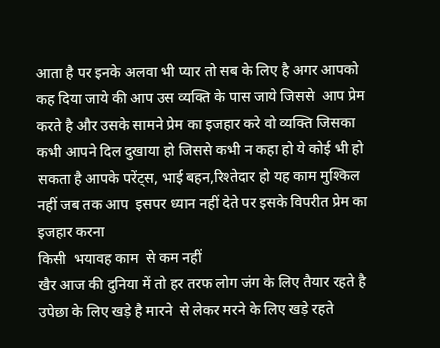आता है पर इनके अलवा भी प्यार तो सब के लिए है अगर आपको कह दिया जाये की आप उस व्यक्ति के पास जाये जिससे  आप प्रेम करते है और उसके सामने प्रेम का इजहार करे वो व्यक्ति जिसका कभी आपने दिल दुखाया हो जिससे कभी न कहा हो ये कोई भी हो सकता है आपके परेंट्स, भाई बहन,रिश्तेदार हो यह काम मुश्किल  नहीं जब तक आप  इसपर ध्यान नहीं देते पर इसके विपरीत प्रेम का इजहार करना
किसी  भयावह काम  से कम नहीं
खैर आज की दुनिया में तो हर तरफ लोग जंग के लिए तैयार रहते है उपेछा के लिए खड़े है मारने  से लेकर मरने के लिए खड़े रहते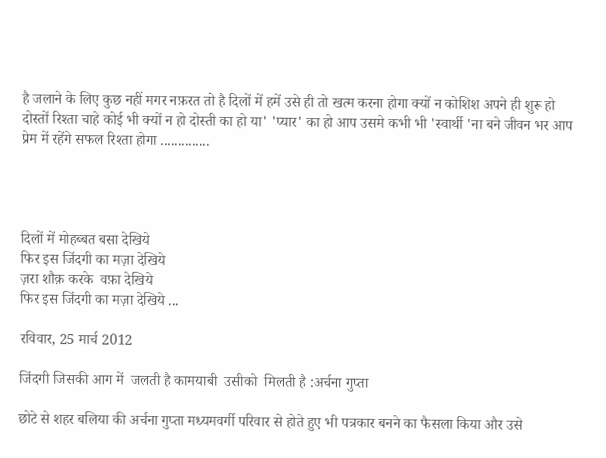है जलाने के लिए कुछ नहीं मगर नफ़रत तो है दिलों में हमें उसे ही तो खत्म करना होगा क्यों न कोशिश अपने ही शुरू हो दोस्तों रिश्ता चाहे कोई भी क्यों न हो दोस्ती का हो या' 'प्यार' का हो आप उसमे कभी भी 'स्वार्थी 'ना बने जीवन भर आप प्रेम में रहेंगे सफल रिश्ता होगा ..............




दिलों में मोहब्बत बसा देखिये
फिर इस जिंदगी का मज़ा देखिये
ज़रा शौक़ करके  वफ़ा देखिये
फिर इस जिंदगी का मज़ा देखिये ...

रविवार, 25 मार्च 2012

जिंदगी जिसकी आग में  जलती है कामयाबी  उसीको  मिलती है :अर्चना गुप्ता

छोटे से शहर बलिया की अर्चना गुप्ता मध्यमवर्गी परिवार से होते हुए भी पत्रकार बनने का फैसला किया और उसे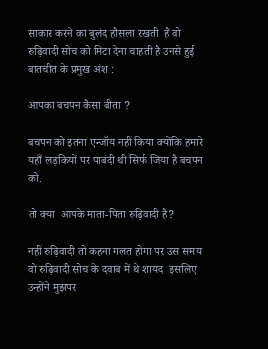साकार करने का बुलंद हौसला रखती  है वो  रुढ़िवादी सोच को मिटा देना चाहती है उनसे हुई बातचीत के प्रमुख अंश :

आपका बचपन कैसा बीता ?

बचपन को इतना एन्जॉय नहीं किया क्योंकि हमारे यहाँ लड़कियों पर पाबंदी थी सिर्फ जिया है बचपन को.

तो क्या  आपके माता-पिता रुढ़िवादी है?

नहीं रुढ़िवादी तो कहना गलत होगा पर उस समय वो रुढ़िवादी सोच के दवाब में थे शायद  इसलिए उन्होंने मुझपर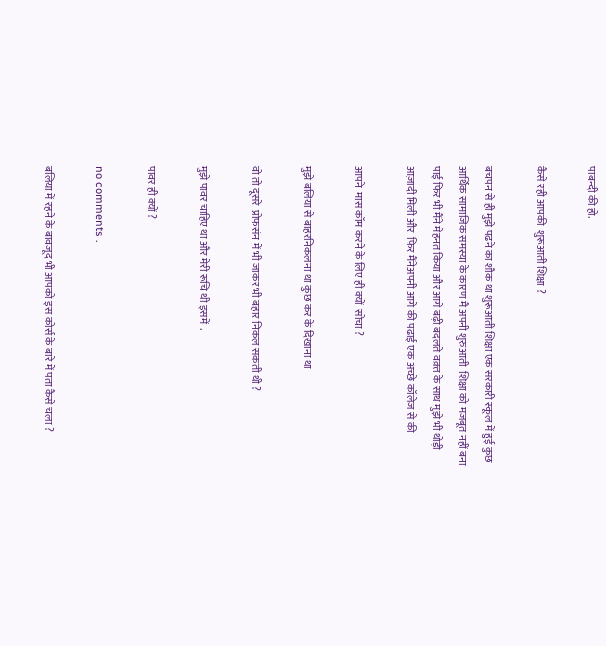पाबन्दी की हो.

कैसे रही आपकी  शुरूआती शिक्षा ?

बचपन से ही मुझे पढने का शौक था शुरूआती शिक्षा एक सरकारी स्कूल में हुई कुछ आर्थिक सामाजिक समस्या के कारण मै अपनी शुरुआती  शिक्षा को मजबूत नहीं बना पाई फिर भी मैंने मेहनत किया और आगे बढ़ी बदलते वक़्त के साथ मुझे भी थोड़ी आज़ादी मिली और  फिर मैंनेअपनी आगे की पढाई एक अच्छे कॉलेज से की

आपने  मास कॉम करने के लिए ही क्यों  सोचा ?

मुझे बलिया से बाहरनिकलना था कुछ कर के दिखाना था

वो तो दूसरे  प्रोफसंन में भी जाकर भी बहार निकल सकती थी ?

मुझे पावर चाहिए था और मेरी रूचि थी इसमें  .

पावर ही क्यों ?

no comments .

बलिया में रहने के बावजूद भी आपको इस कोर्स के बारे में पता कैसे चला ?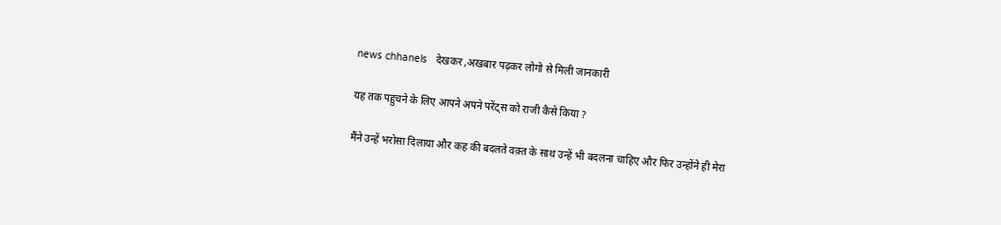news chhanels   देखकर ,अखबार पढ़कर लोगो से मिली जानकारी

यह तक पहुचने के लिए आपने अपने परेंट्स को राजी कैसे किया ?

मैंने उन्हें भरोसा दिलाया और कह की बदलते वक़्त के साथ उन्हें भी बदलना चाहिए और फिर उन्होंने ही मेरा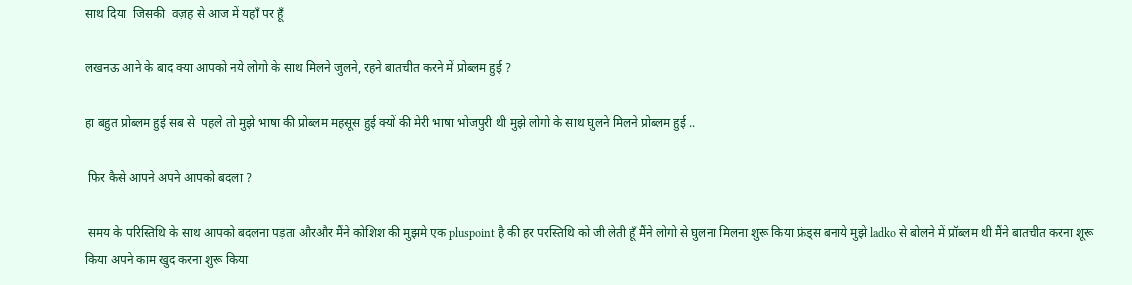साथ दिया  जिसकी  वज़ह से आज में यहाँ पर हूँ

लखनऊ आने के बाद क्या आपको नये लोगो के साथ मिलने जुलने, रहने बातचीत करने में प्रोब्लम हुई ?

हा बहुत प्रोब्लम हुई सब से  पहले तो मुझे भाषा की प्रोब्लम महसूस हुई क्यों की मेरी भाषा भोजपुरी थी मुझे लोगो के साथ घुलने मिलने प्रोब्लम हुई ..

 फिर कैसे आपने अपने आपको बदला ?

 समय के परिस्तिथि के साथ आपको बदलना पड़ता औरऔर मैंने कोशिश की मुझमे एक pluspoint है की हर परस्तिथि को जी लेती हूँ मैंने लोगो से घुलना मिलना शुरू किया फ्रंड्स बनाये मुझे ladko से बोलने में प्रॉब्लम थी मैंने बातचीत करना शूरू किया अपने काम खुद करना शुरू किया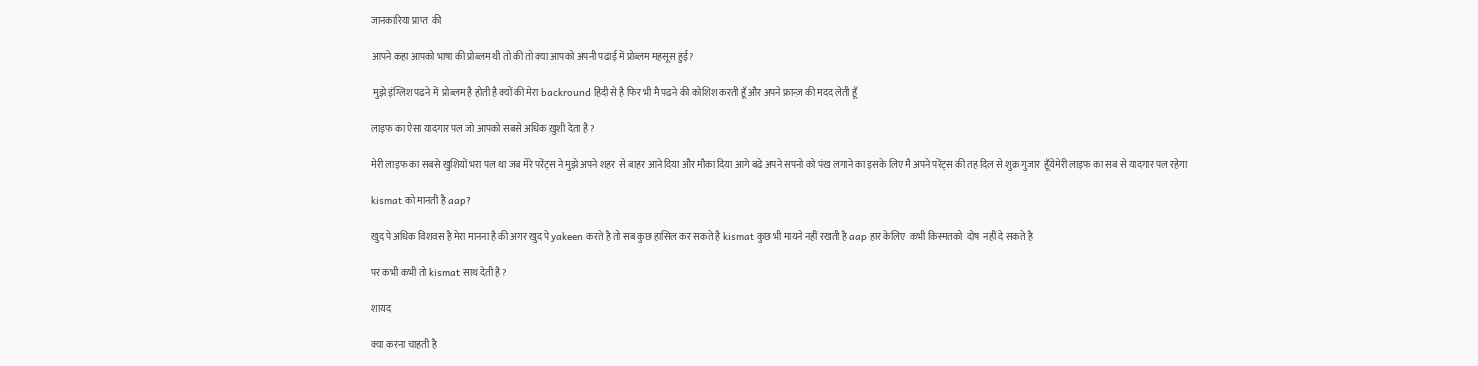जानकारिया प्राप्त  की

आपने कहा आपको भाषा की प्रोब्लम थी तो की तो क्या आपको अपनी पढाई में प्रोब्लम महसूस हुई?

 मुझे इंग्लिश पढने में  प्रोब्लम है होती है क्यों की मेरा backround हिंदी से है फिर भी मै पढने की कोशिश करती हूँ और अपने फ्रान्ज़ की मदद लेती हूँ

लाइफ का ऐसा यादगार पल जो आपको सबसे अधिक ख़ुशी देता है ?

मेरी लाइफ का सबसे खुशियों भरा पल था जब मेरे परेंट्स ने मुझे अपने शहर  से बाहर आने दिया और मौका दिया आगे बढे अपने सपनो को पंख लगाने का इसके लिए मै अपने परेंट्स की तह दिल से शुक्र गुजार  हूँयेमेरी लाइफ का सब से यादगार पल रहेगा

kismat को मानती है aap?

खुद पे अधिक विशवस है मेरा मानना है की अगर खुद पे yakeen करते है तो सब कुछ हासिल कर सकते है kismat कुछ भी मायने नहीं रखती है aap हार केलिए  कभी किस्मतको  दोष  नहीं दे सकते है

पर कभी कभी तो kismat साथ देती है ?

शायद

क्या करना चाहती है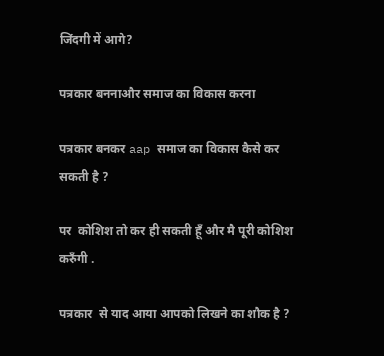जिंदगी में आगे?

पत्रकार बननाऔर समाज का विकास करना

पत्रकार बनकर aap समाज का विकास कैसे कर  सकती है ?

पर  कोशिश तो कर ही सकती हूँ और मै पूरी कोशिश करुँगी .

पत्रकार  से याद आया आपको लिखने का शौक है ?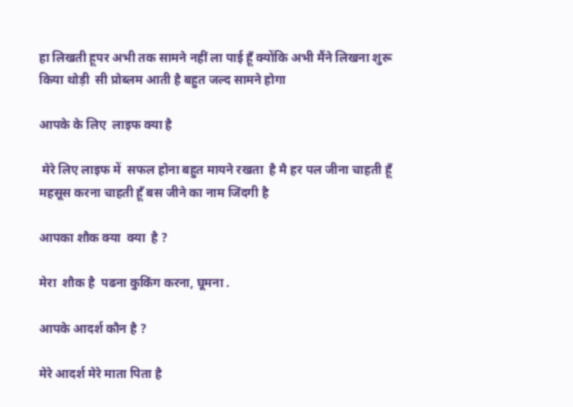हा लिखती हूपर अभी तक सामने नहीं ला पाई हूँ क्योंकि अभी मैंने लिखना शुरू किया थोड़ी  सी प्रोब्लम आती है बहुत जल्द सामने होगा

आपके के लिए  लाइफ क्या है

 मेरे लिए लाइफ में  सफल होना बहुत मायने रखता  है मै हर पल जीना चाहती हूँ महसूस करना चाहती हूँ बस जीने का नाम जिंदगी है

आपका शौक क्या  क्या  है ?

मेरा  शौक है  पढना कुकिंग करना, घूमना .

आपके आदर्श कौन है ?

मेरे आदर्श मेरे माता पिता है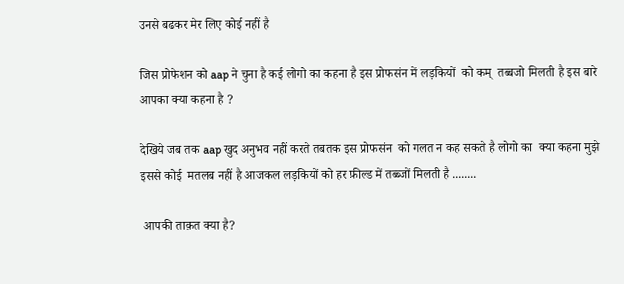उनसे बढकर मेर लिए कोई नहीं है

जिस प्रोफेशन को aap ने चुना है कई लोगो का कहना है इस प्रोफसंन में लड़कियों  को कम्  तब्बजो मिलती है इस बारे  आपका क्या कहना है ?

देखिये जब तक aap खुद अनुभव नहीं करते तबतक इस प्रोफसंन  को गलत न कह सकते है लोगो का  क्या कहना मुझे इससे कोई  मतलब नहीं है आजकल लड़कियों को हर फ़ील्ड में तब्ब्जों मिलती है ........

 आपकी ताक़त क्या है?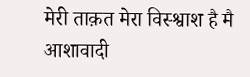मेरी ताक़त मेरा विस्श्वाश है मै आशावादी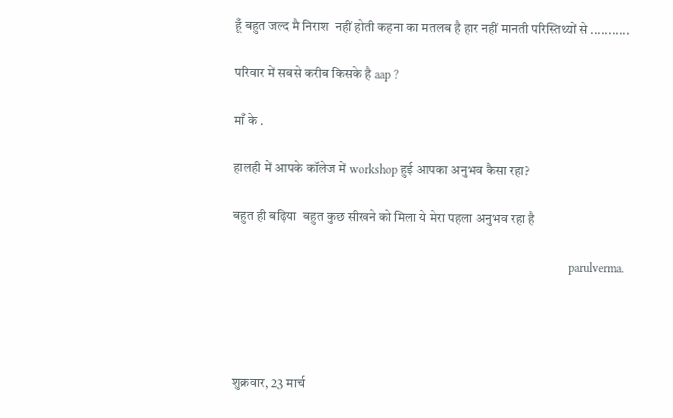हूँ बहुत जल्द मै निराश  नहीं होती कहना का मतलब है हार नहीं मानती परिस्तिथ्यों से ...........

परिवार में सबसे करीब किसके है aap ?

माँ के .

हालही में आपके कॉलेज में workshop हुई आपका अनुभव कैसा रहा?

बहुत ही बढ़िया  बहुत कुछ सीखने को मिला ये मेरा पहला अनुभव रहा है

                                                                                                                parulverma.




शुक्रवार, 23 मार्च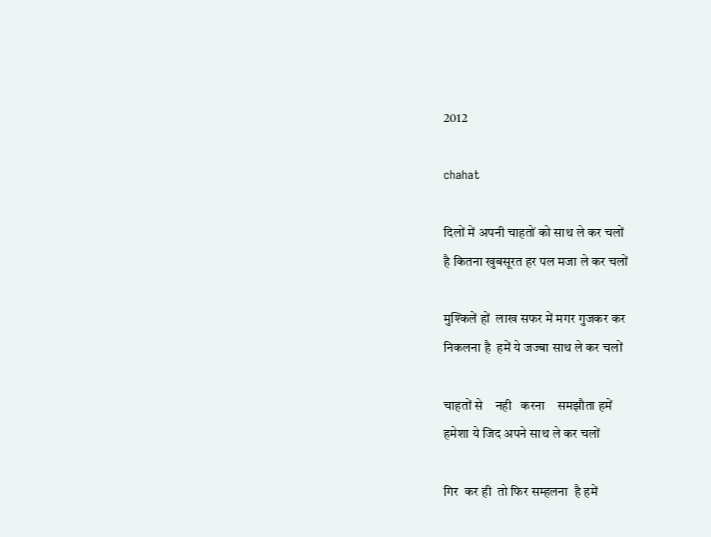2012

chahat

दिलों में अपनी चाहतों को साथ ले कर चलों
है कितना खुबसूरत हर पल मजा ले कर चलों

मुश्किलें हों  लाख सफर में मगर गुजकर कर
निकलना है  हमें ये जज्बा साथ ले कर चलों

चाहतों से    नही   करना    समझौता हमें
हमेशा ये जिद अपने साथ ले कर चलों

गिर  कर ही  तो फिर सम्हलना  है हमें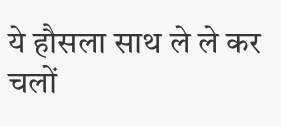ये हौसला साथ ले ले कर चलों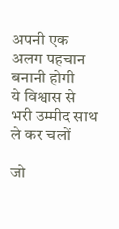अपनी एक अलग पहचान  बनानी होगी
ये विश्वास से भरी उम्मीद साथ ले कर चलों

जो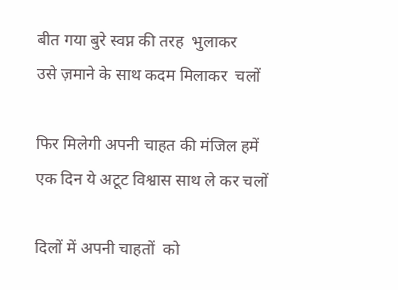बीत गया बुरे स्वप्न की तरह  भुलाकर
उसे ज़माने के साथ कदम मिलाकर  चलों

फिर मिलेगी अपनी चाहत की मंजिल हमें
एक दिन ये अटूट विश्वास साथ ले कर चलों

दिलों में अपनी चाहतों  को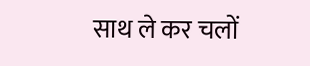साथ ले कर चलों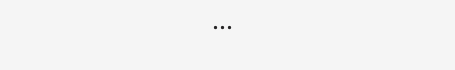...